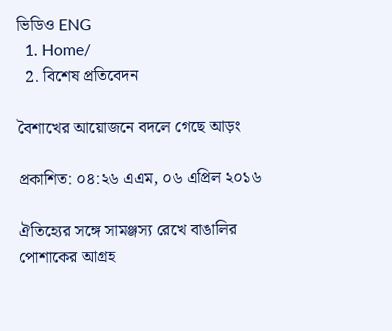ভিডিও ENG
  1. Home/
  2. বিশেষ প্রতিবেদন

বৈশাখের আয়োজনে বদলে গেছে আড়ং

প্রকাশিত: ০৪:২৬ এএম, ০৬ এপ্রিল ২০১৬

ঐতিহ্যের সঙ্গে সামঞ্জস্য রেখে বাঙালির পোশাকের আগ্রহ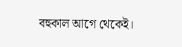বহুকাল আগে থেকেই।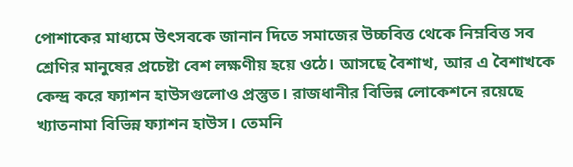পোশাকের মাধ্যমে উৎসবকে জানান দিতে সমাজের উচ্চবিত্ত থেকে নিম্নবিত্ত সব শ্রেণির মানুষের প্রচেষ্টা বেশ লক্ষণীয় হয়ে ওঠে। আসছে বৈশাখ, আর এ বৈশাখকে কেন্দ্র করে ফ্যাশন হাউসগুলোও প্রস্তুত। রাজধানীর বিভিন্ন লোকেশনে রয়েছে খ্যাতনামা বিভিন্ন ফ্যাশন হাউস। তেমনি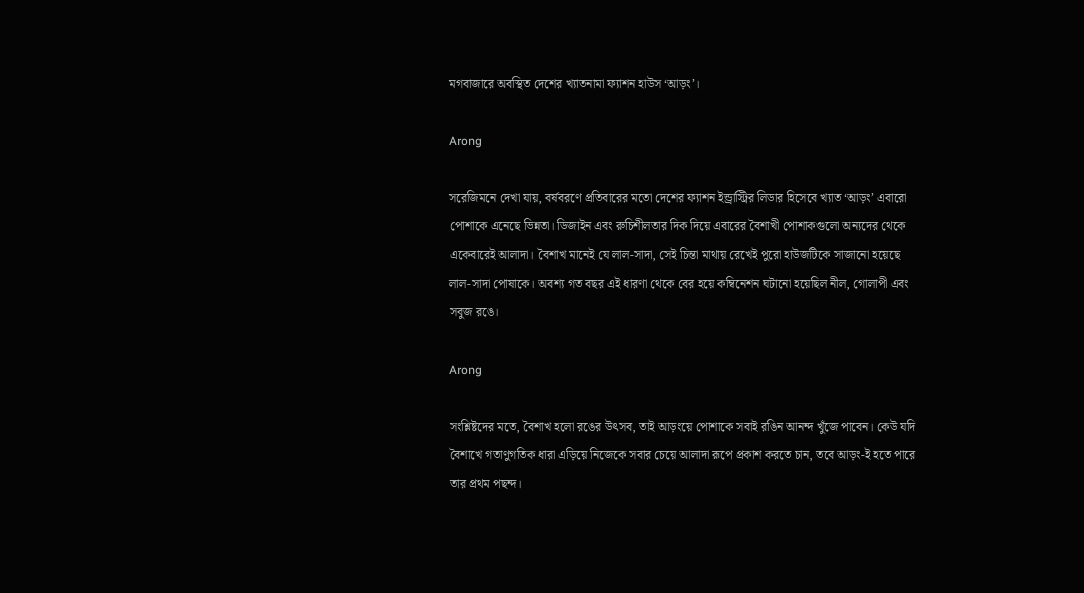মগবাজারে অবস্থিত দেশের খ্যাতনামা ফ্যাশন হাউস ‘আড়ং’।

Arong

সরেজিমনে দেখা যায়, বর্ষবরণে প্রতিবারের মতো দেশের ফ্যাশন ইন্ড্রাস্ট্রির লিডার হিসেবে খ্যাত ‘আড়ং’ এবারো পোশাকে এনেছে ভিন্নতা। ডিজাইন এবং রুচিশীলতার দিক দিয়ে এবারের বৈশাখী পোশাকগুলো অন্যদের থেকে একেবারেই আলাদা। বৈশাখ মানেই যে লাল-সাদা, সেই চিন্তা মাথায় রেখেই পুরো হাউজটিকে সাজানো হয়েছে লাল-সাদা পোষাকে। অবশ্য গত বছর এই ধারণা থেকে বের হয়ে কম্বিনেশন ঘটানো হয়েছিল নীল, গোলাপী এবং সবুজ রঙে।

Arong

সংশ্লিষ্টদের মতে, বৈশাখ হলো রঙের উৎসব, তাই আড়ংয়ে পোশাকে সবাই রঙিন আনন্দ খুঁজে পাবেন। কেউ যদি বৈশাখে গতাণুগতিক ধারা এড়িয়ে নিজেকে সবার চেয়ে আলাদা রূপে প্রকাশ করতে চান, তবে আড়ং-ই হতে পারে তার প্রথম পছন্দ।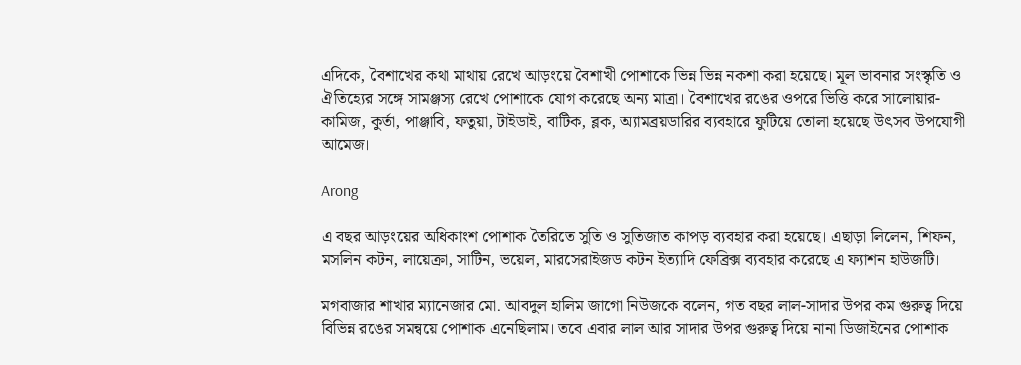এদিকে, বৈশাখের কথা মাথায় রেখে আড়ংয়ে বৈশাখী পোশাকে ভিন্ন ভিন্ন নকশা করা হয়েছে। মূল ভাবনার সংস্কৃতি ও ঐতিহ্যের সঙ্গে সামঞ্জস্য রেখে পোশাকে যোগ করেছে অন্য মাত্রা। বৈশাখের রঙের ওপরে ভিত্তি করে সালোয়ার-কামিজ, কুর্তা, পাঞ্জাবি, ফতুয়া, টাইডাই, বাটিক, ব্লক, অ্যামব্রয়ডারির ব্যবহারে ফুটিয়ে তোলা হয়েছে উৎসব উপযোগী আমেজ।

Arong

এ বছর আড়ংয়ের অধিকাংশ পোশাক তৈরিতে সুতি ও সুতিজাত কাপড় ব্যবহার করা হয়েছে। এছাড়া লিলেন, শিফন, মসলিন কটন, লায়েক্রা, সাটিন, ভয়েল, মারসেরাইজড কটন ইত্যাদি ফেব্রিক্স ব্যবহার করেছে এ ফ্যাশন হাউজটি।

মগবাজার শাখার ম্যানেজার মো. আবদুল হালিম জাগো নিউজকে বলেন, গত বছর লাল-সাদার উপর কম গুরুত্ব দিয়ে বিভিন্ন রঙের সমন্বয়ে পোশাক এনেছিলাম। তবে এবার লাল আর সাদার উপর গুরুত্ব দিয়ে নানা ডিজাইনের পোশাক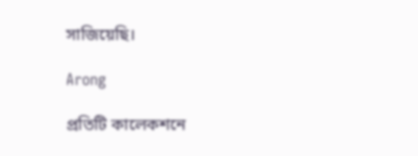সাজিয়েছি।

Arong

প্রতিটি কালেকশনে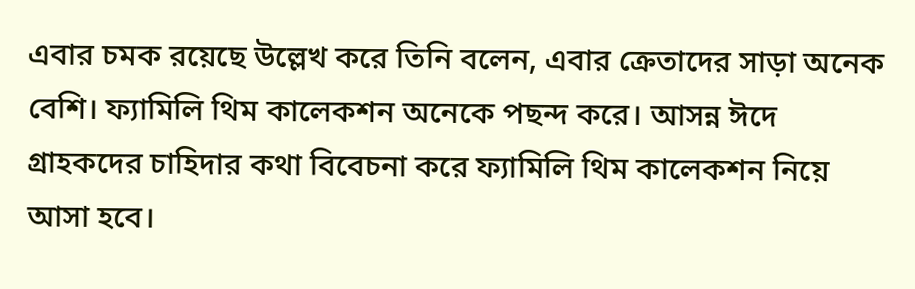এবার চমক রয়েছে উল্লেখ করে তিনি বলেন, এবার ক্রেতাদের সাড়া অনেক বেশি। ফ্যামিলি থিম কালেকশন অনেকে পছন্দ করে। আসন্ন ঈদে গ্রাহকদের চাহিদার কথা বিবেচনা করে ফ্যামিলি থিম কালেকশন নিয়ে আসা হবে।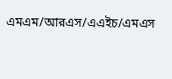এমএম/আরএস/এএইচ/এমএস